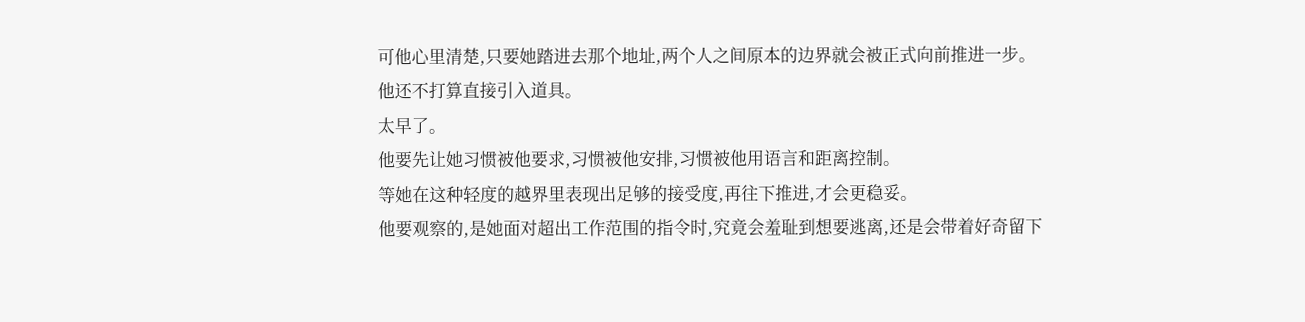可他心里清楚,只要她踏进去那个地址,两个人之间原本的边界就会被正式向前推进一步。
他还不打算直接引入道具。
太早了。
他要先让她习惯被他要求,习惯被他安排,习惯被他用语言和距离控制。
等她在这种轻度的越界里表现出足够的接受度,再往下推进,才会更稳妥。
他要观察的,是她面对超出工作范围的指令时,究竟会羞耻到想要逃离,还是会带着好奇留下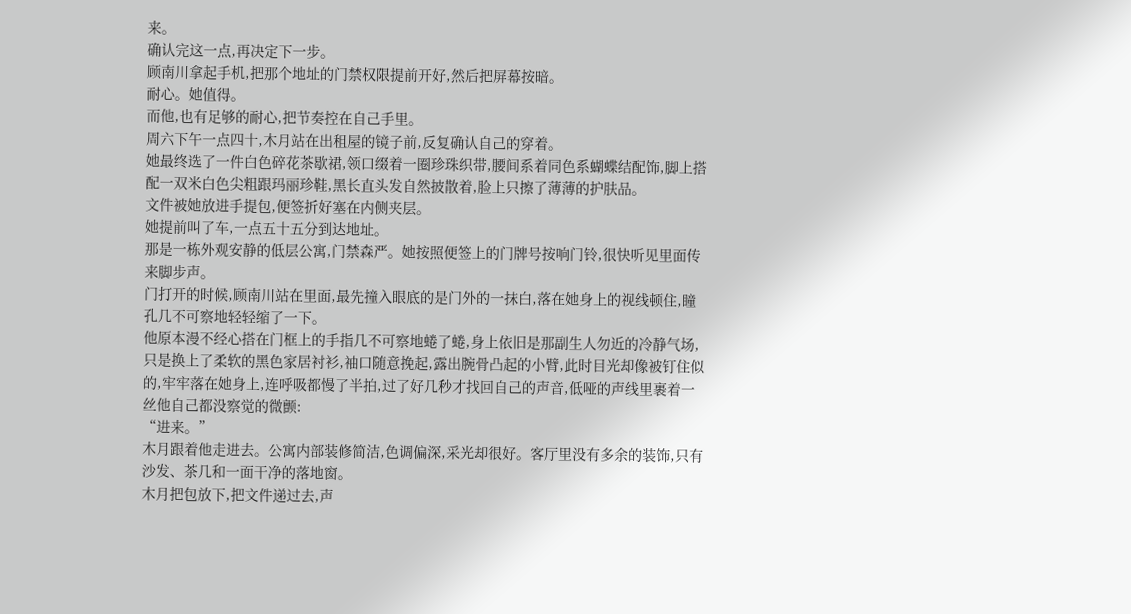来。
确认完这一点,再决定下一步。
顾南川拿起手机,把那个地址的门禁权限提前开好,然后把屏幕按暗。
耐心。她值得。
而他,也有足够的耐心,把节奏控在自己手里。
周六下午一点四十,木月站在出租屋的镜子前,反复确认自己的穿着。
她最终选了一件白色碎花茶歇裙,领口缀着一圈珍珠织带,腰间系着同色系蝴蝶结配饰,脚上搭配一双米白色尖粗跟玛丽珍鞋,黑长直头发自然披散着,脸上只擦了薄薄的护肤品。
文件被她放进手提包,便签折好塞在内侧夹层。
她提前叫了车,一点五十五分到达地址。
那是一栋外观安静的低层公寓,门禁森严。她按照便签上的门牌号按响门铃,很快听见里面传来脚步声。
门打开的时候,顾南川站在里面,最先撞入眼底的是门外的一抹白,落在她身上的视线顿住,瞳孔几不可察地轻轻缩了一下。
他原本漫不经心搭在门框上的手指几不可察地蜷了蜷,身上依旧是那副生人勿近的冷静气场,只是换上了柔软的黑色家居衬衫,袖口随意挽起,露出腕骨凸起的小臂,此时目光却像被钉住似的,牢牢落在她身上,连呼吸都慢了半拍,过了好几秒才找回自己的声音,低哑的声线里裹着一丝他自己都没察觉的微颤:
“进来。”
木月跟着他走进去。公寓内部装修简洁,色调偏深,采光却很好。客厅里没有多余的装饰,只有沙发、茶几和一面干净的落地窗。
木月把包放下,把文件递过去,声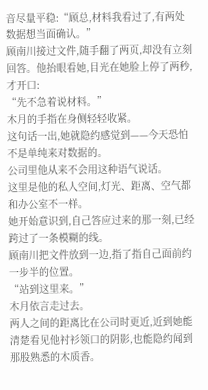音尽量平稳:“顾总,材料我看过了,有两处数据想当面确认。”
顾南川接过文件,随手翻了两页,却没有立刻回答。他抬眼看她,目光在她脸上停了两秒,才开口:
“先不急着说材料。”
木月的手指在身侧轻轻收紧。
这句话一出,她就隐约感觉到——今天恐怕不是单纯来对数据的。
公司里他从来不会用这种语气说话。
这里是他的私人空间,灯光、距离、空气都和办公室不一样。
她开始意识到,自己答应过来的那一刻,已经跨过了一条模糊的线。
顾南川把文件放到一边,指了指自己面前约一步半的位置。
“站到这里来。”
木月依言走过去。
两人之间的距离比在公司时更近,近到她能清楚看见他衬衫领口的阴影,也能隐约闻到那股熟悉的木质香。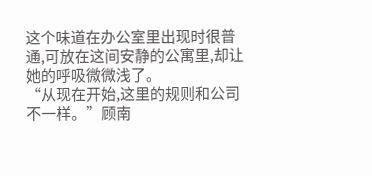这个味道在办公室里出现时很普通,可放在这间安静的公寓里,却让她的呼吸微微浅了。
“从现在开始,这里的规则和公司不一样。”顾南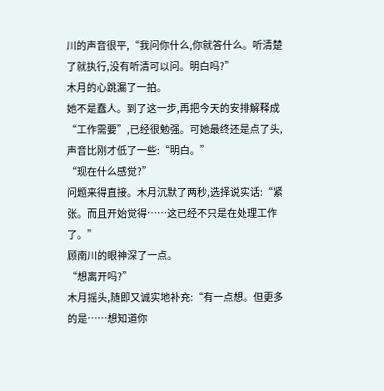川的声音很平,“我问你什么,你就答什么。听清楚了就执行,没有听清可以问。明白吗?”
木月的心跳漏了一拍。
她不是蠢人。到了这一步,再把今天的安排解释成“工作需要”,已经很勉强。可她最终还是点了头,声音比刚才低了一些:“明白。”
“现在什么感觉?”
问题来得直接。木月沉默了两秒,选择说实话:“紧张。而且开始觉得……这已经不只是在处理工作了。”
顾南川的眼神深了一点。
“想离开吗?”
木月摇头,随即又诚实地补充:“有一点想。但更多的是……想知道你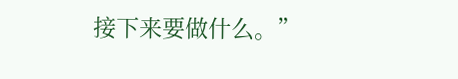接下来要做什么。”